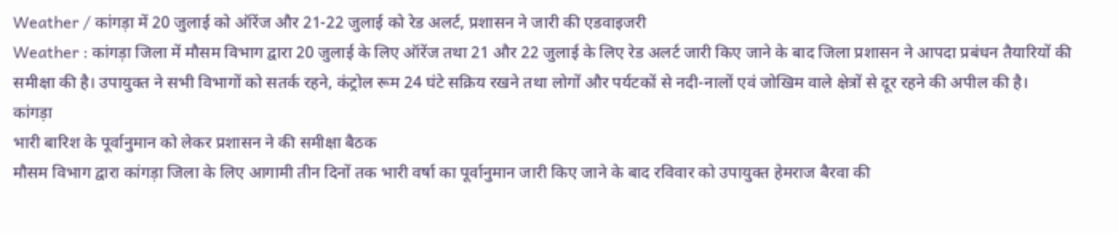Weather / कांगड़ा में 20 जुलाई को ऑरेंज और 21-22 जुलाई को रेड अलर्ट, प्रशासन ने जारी की एडवाइजरी
Weather : कांगड़ा जिला में मौसम विभाग द्वारा 20 जुलाई के लिए ऑरेंज तथा 21 और 22 जुलाई के लिए रेड अलर्ट जारी किए जाने के बाद जिला प्रशासन ने आपदा प्रबंधन तैयारियों की समीक्षा की है। उपायुक्त ने सभी विभागों को सतर्क रहने, कंट्रोल रूम 24 घंटे सक्रिय रखने तथा लोगों और पर्यटकों से नदी-नालों एवं जोखिम वाले क्षेत्रों से दूर रहने की अपील की है।
कांगड़ा
भारी बारिश के पूर्वानुमान को लेकर प्रशासन ने की समीक्षा बैठक
मौसम विभाग द्वारा कांगड़ा जिला के लिए आगामी तीन दिनों तक भारी वर्षा का पूर्वानुमान जारी किए जाने के बाद रविवार को उपायुक्त हेमराज बैरवा की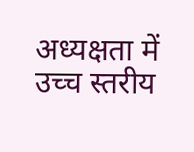अध्यक्षता में उच्च स्तरीय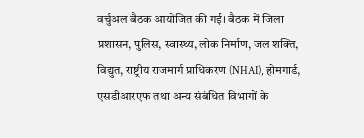वर्चुअल बैठक आयोजित की गई। बैठक में जिला प्रशासन, पुलिस, स्वास्थ्य, लोक निर्माण, जल शक्ति, विद्युत, राष्ट्रीय राजमार्ग प्राधिकरण (NHAI), होमगार्ड, एसडीआरएफ तथा अन्य संबंधित विभागों के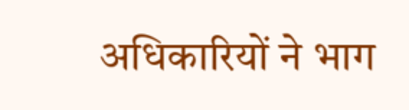अधिकारियों ने भाग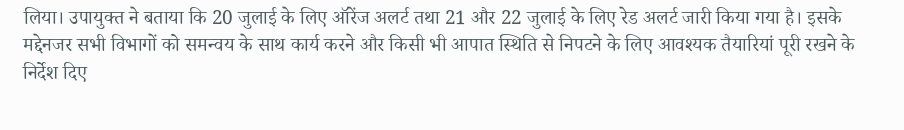लिया। उपायुक्त ने बताया कि 20 जुलाई के लिए ऑरेंज अलर्ट तथा 21 और 22 जुलाई के लिए रेड अलर्ट जारी किया गया है। इसके मद्देनजर सभी विभागों को समन्वय के साथ कार्य करने और किसी भी आपात स्थिति से निपटने के लिए आवश्यक तैयारियां पूरी रखने के निर्देश दिए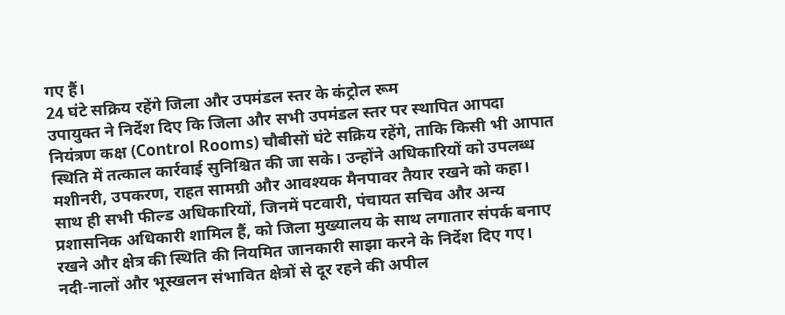गए हैं।
24 घंटे सक्रिय रहेंगे जिला और उपमंडल स्तर के कंट्रोल रूम
उपायुक्त ने निर्देश दिए कि जिला और सभी उपमंडल स्तर पर स्थापित आपदा नियंत्रण कक्ष (Control Rooms) चौबीसों घंटे सक्रिय रहेंगे, ताकि किसी भी आपात स्थिति में तत्काल कार्रवाई सुनिश्चित की जा सके। उन्होंने अधिकारियों को उपलब्ध मशीनरी, उपकरण, राहत सामग्री और आवश्यक मैनपावर तैयार रखने को कहा। साथ ही सभी फील्ड अधिकारियों, जिनमें पटवारी, पंचायत सचिव और अन्य प्रशासनिक अधिकारी शामिल हैं, को जिला मुख्यालय के साथ लगातार संपर्क बनाए रखने और क्षेत्र की स्थिति की नियमित जानकारी साझा करने के निर्देश दिए गए।
नदी-नालों और भूस्खलन संभावित क्षेत्रों से दूर रहने की अपील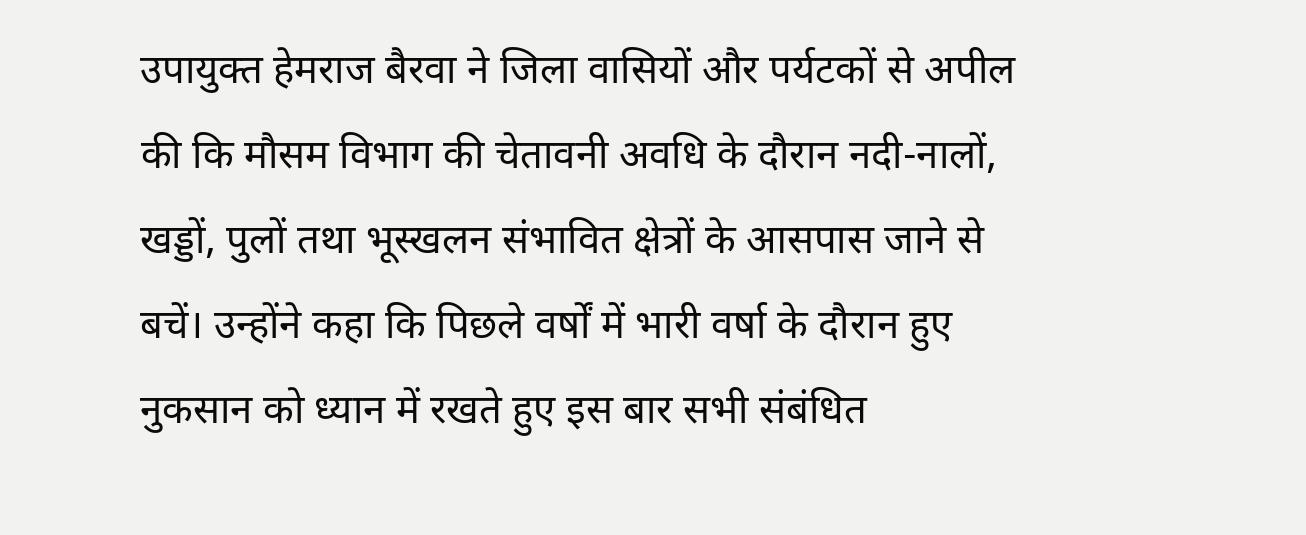उपायुक्त हेमराज बैरवा ने जिला वासियों और पर्यटकों से अपील की कि मौसम विभाग की चेतावनी अवधि के दौरान नदी-नालों, खड्डों, पुलों तथा भूस्खलन संभावित क्षेत्रों के आसपास जाने से बचें। उन्होंने कहा कि पिछले वर्षों में भारी वर्षा के दौरान हुए नुकसान को ध्यान में रखते हुए इस बार सभी संबंधित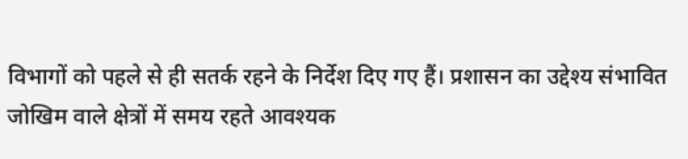विभागों को पहले से ही सतर्क रहने के निर्देश दिए गए हैं। प्रशासन का उद्देश्य संभावित जोखिम वाले क्षेत्रों में समय रहते आवश्यक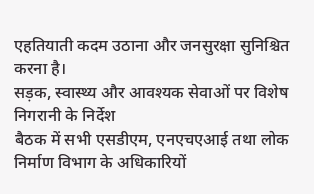एहतियाती कदम उठाना और जनसुरक्षा सुनिश्चित करना है।
सड़क, स्वास्थ्य और आवश्यक सेवाओं पर विशेष निगरानी के निर्देश
बैठक में सभी एसडीएम, एनएचएआई तथा लोक निर्माण विभाग के अधिकारियों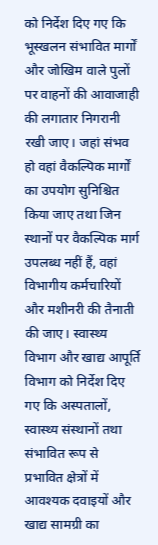को निर्देश दिए गए कि भूस्खलन संभावित मार्गों और जोखिम वाले पुलों पर वाहनों की आवाजाही की लगातार निगरानी रखी जाए। जहां संभव हो वहां वैकल्पिक मार्गों का उपयोग सुनिश्चित किया जाए तथा जिन स्थानों पर वैकल्पिक मार्ग उपलब्ध नहीं हैं, वहां विभागीय कर्मचारियों और मशीनरी की तैनाती की जाए। स्वास्थ्य विभाग और खाद्य आपूर्ति विभाग को निर्देश दिए गए कि अस्पतालों, स्वास्थ्य संस्थानों तथा संभावित रूप से प्रभावित क्षेत्रों में आवश्यक दवाइयों और खाद्य सामग्री का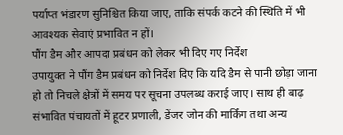पर्याप्त भंडारण सुनिश्चित किया जाए, ताकि संपर्क कटने की स्थिति में भी आवश्यक सेवाएं प्रभावित न हों।
पौंग डैम और आपदा प्रबंधन को लेकर भी दिए गए निर्देश
उपायुक्त ने पौंग डैम प्रबंधन को निर्देश दिए कि यदि डैम से पानी छोड़ा जाना हो तो निचले क्षेत्रों में समय पर सूचना उपलब्ध कराई जाए। साथ ही बाढ़ संभावित पंचायतों में हूटर प्रणाली, डेंजर जोन की मार्किंग तथा अन्य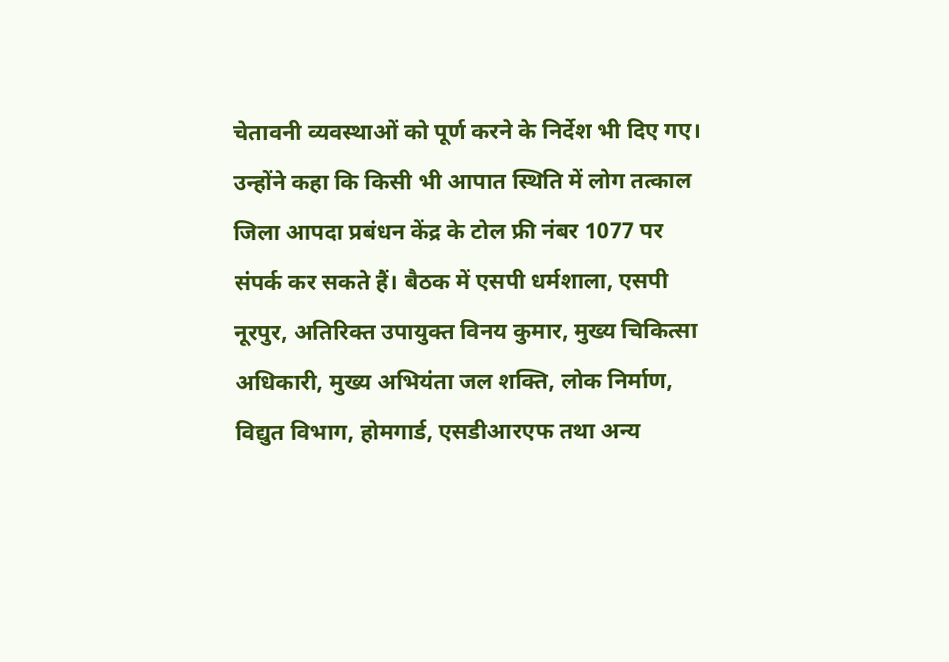चेतावनी व्यवस्थाओं को पूर्ण करने के निर्देश भी दिए गए। उन्होंने कहा कि किसी भी आपात स्थिति में लोग तत्काल जिला आपदा प्रबंधन केंद्र के टोल फ्री नंबर 1077 पर संपर्क कर सकते हैं। बैठक में एसपी धर्मशाला, एसपी नूरपुर, अतिरिक्त उपायुक्त विनय कुमार, मुख्य चिकित्सा अधिकारी, मुख्य अभियंता जल शक्ति, लोक निर्माण, विद्युत विभाग, होमगार्ड, एसडीआरएफ तथा अन्य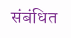संबंधित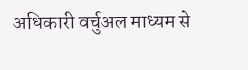अधिकारी वर्चुअल माध्यम से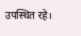उपस्थित रहे।